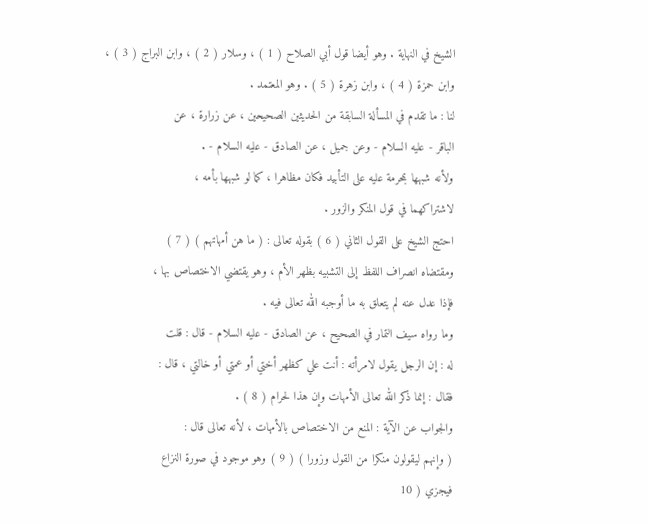الشيخ في النهاية . وهو أيضا قول أبي الصلاح ( 1 ) ، وسلار ( 2 ) ، وابن البراج ( 3 ) ،
وابن حمزة ( 4 ) ، وابن زهرة ( 5 ) . وهو المعتمد .
لنا : ما تقدم في المسألة السابقة من الحديثين الصحيحين ، عن زرارة ، عن
الباقر - عليه السلام - وعن جميل ، عن الصادق - عليه السلام - .
ولأنه شبهها بمحرمة عليه على التأبيد فكان مظاهرا ، كما لو شبهها بأمه ،
لاشتراكهما في قول المنكر والزور .
احتج الشيخ على القول الثاني ( 6 ) بقوله تعالى : ( ما هن أمهاتهم ) ( 7 )
ومقتضاه انصراف اللفظ إلى التشبيه بظهر الأم ، وهو يقتضي الاختصاص بها ،
فإذا عدل عنه لم يتعلق به ما أوجبه الله تعالى فيه .
وما رواه سيف التمار في الصحيح ، عن الصادق - عليه السلام - قال : قلت
له : إن الرجل يقول لامرأته : أنت علي كظهر أختي أو عمتي أو خالتي ، قال :
فقال : إنما ذكر الله تعالى الأمهات وإن هذا لحرام ( 8 ) .
والجواب عن الآية : المنع من الاختصاص بالأمهات ، لأنه تعالى قال :
( وإنهم ليقولون منكرا من القول وزورا ) ( 9 ) وهو موجود في صورة النزاع
فيجزي ( 10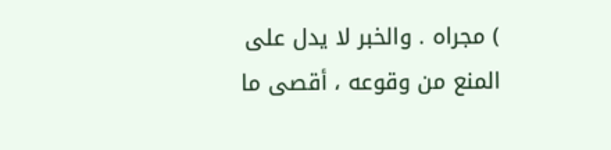) مجراه . والخبر لا يدل على المنع من وقوعه ، أقصى ما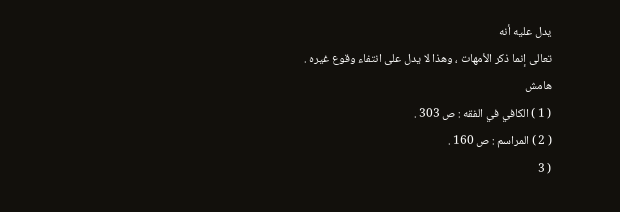يدل عليه أنه
تعالى إنما ذكر الأمهات ، وهذا لا يدل على انتفاء وقوع غيره .
هامش
( 1 ) الكافي في الفقه : ص 303 .
( 2 ) المراسم : ص 160 .
( 3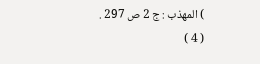) المهذب : ج 2 ص 297 .
( 4 )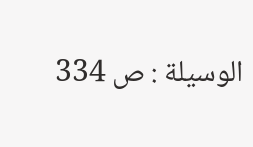الوسيلة : ص 334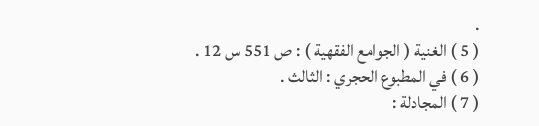.
( 5 ) الغنية ( الجوامع الفقهية ) : ص 551 س 12 .
( 6 ) في المطبوع الحجري : الثالث .
( 7 ) المجادلة :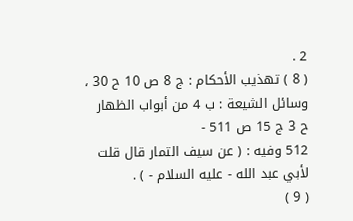2 .
( 8 ) تهذيب الأحكام : ج 8 ص 10 ح 30 ، وسائل الشيعة : ب 4 من أبواب الظهار ح 3 ج 15 ص 511 -
512 وفيه : ( عن سيف التمار قال قلت لأبي عبد الله - عليه السلام - ) .
( 9 )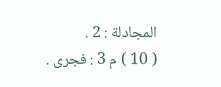المجادلة : 2 .
( 10 ) م 3 : فجرى .